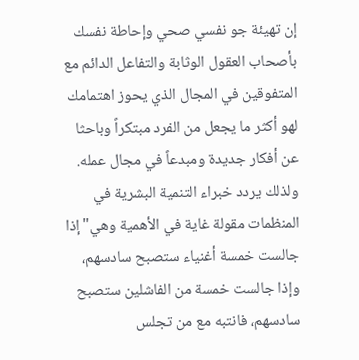إن تهيئة جو نفسي صحي وإحاطة نفسك بأصحاب العقول الوثابة والتفاعل الدائم مع المتفوقين في المجال الذي يحوز اهتمامك لهو أكثر ما يجعل من الفرد مبتكراً وباحثا عن أفكار جديدة ومبدعاً في مجال عمله.
ولذلك يردد خبراء التنمية البشرية في المنظمات مقولة غاية في الأهمية وهي"إذا جالست خمسة أغنياء ستصبح سادسهم، وإذا جالست خمسة من الفاشلين ستصبح سادسهم، فانتبه مع من تجلس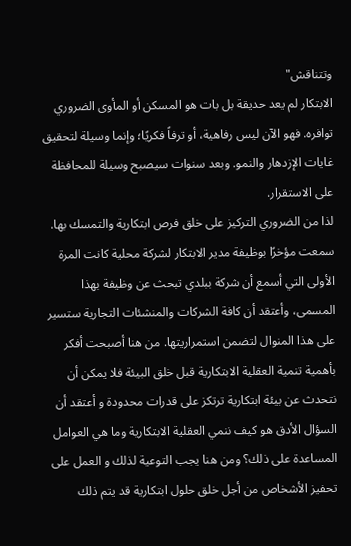وتتناقش"
الابتكار لم يعد حديقة بل بات هو المسكن أو المأوى الضروري توافره. فهو الآن ليس رفاهية، أو ترفاً فكريًا؛ وإنما وسيلة لتحقيق غايات الإزدهار والنمو. وبعد سنوات سيصبح وسيلة للمحافظة على الاستقرار.
لذا من الضروري التركيز على خلق فرص ابتكارية والتمسك بها. سمعت مؤخرًا بوظيفة مدير الابتكار لشركة محلية كانت المرة الأولى التي أسمع أن شركة ببلدي تبحث عن وظيفة بهذا المسمى، وأعتقد أن كافة الشركات والمنشئات التجارية ستسير على هذا المنوال لتضمن استمراريتها. من هنا أصبحت أفكر بأهمية تنمية العقلية الابتكارية قبل خلق البيئة فلا يمكن أن نتحدث عن بيئة ابتكارية ترتكز على قدرات محدودة و أعتقد أن السؤال الأدق هو كيف ننمي العقلية الابتكارية وما هي العوامل المساعدة على ذلك؟ ومن هنا يجب التوعية لذلك و العمل على تحفيز الأشخاص من أجل خلق حلول ابتكارية قد يتم ذلك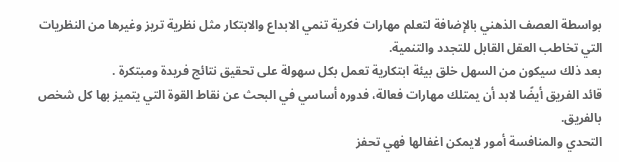بواسطة العصف الذهني بالإضافة لتعلم مهارات فكرية تنمي الابداع والابتكار مثل نظرية تريز وغيرها من النظريات التي تخاطب العقل القابل للتجدد والتنمية.
بعد ذلك سيكون من السهل خلق بيئة ابتكارية تعمل بكل سهولة على تحقيق نتائج فريدة ومبتكرة .
قائد الفريق أيضًا لابد أن يمتلك مهارات فعالة، فدوره أساسي في البحث عن نقاط القوة التي يتميز بها كل شخص بالفريق.
التحدي والمنافسة أمور لايمكن اغفالها فهي تحفز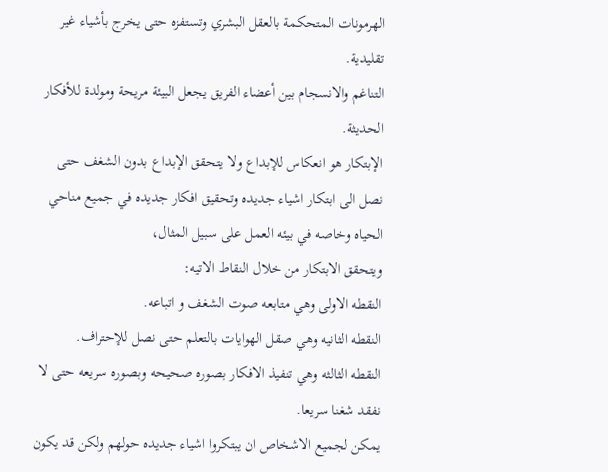الهرمونات المتحكمة بالعقل البشري وتستفزه حتى يخرج بأشياء غير تقليدية.
التناغم والانسجام بين أعضاء الفريق يجعل البيئة مريحة ومولدة للأفكار الحديثة.
الإبتكار هو انعكاس للإبداع ولا يتحقق الإبداع بدون الشغف حتى نصل الى ابتكار اشياء جديده وتحقيق افكار جديده في جميع مناحي الحياه وخاصه في بيئه العمل على سبيل المثال،
ويتحقق الابتكار من خلال النقاط الاتيه:
النقطه الاولى وهي متابعه صوت الشغف و اتباعه.
النقطه الثانيه وهي صقل الهوايات بالتعلم حتى نصل للإحتراف.
النقطه الثالثه وهي تنفيذ الافكار بصوره صحيحه وبصوره سريعه حتى لا نفقد شغنا سريعا.
يمكن لجميع الاشخاص ان يبتكروا اشياء جديده حولهم ولكن قد يكون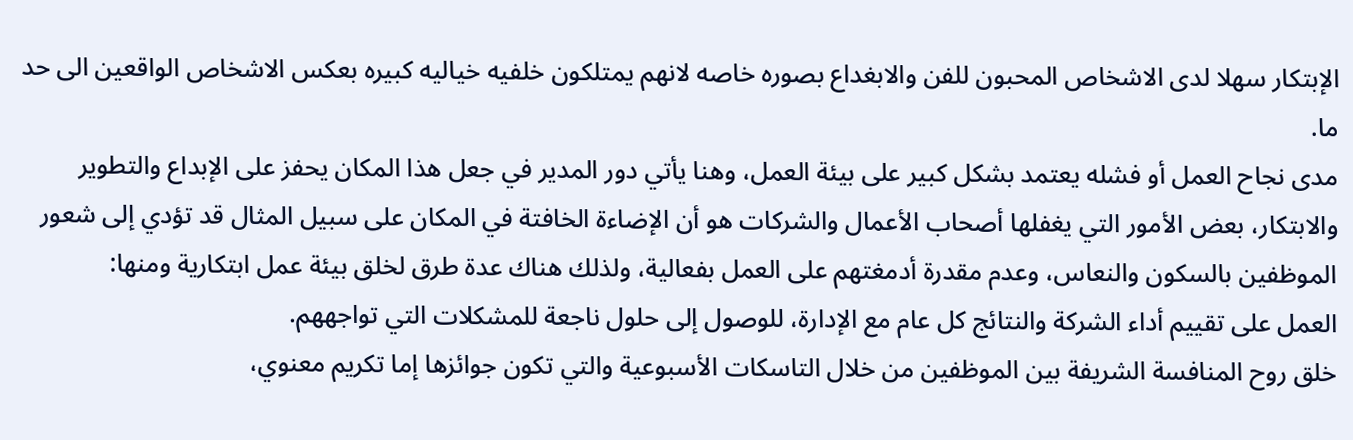الإبتكار سهلا لدى الاشخاص المحبون للفن والابغداع بصوره خاصه لانهم يمتلكون خلفيه خياليه كبيره بعكس الاشخاص الواقعين الى حد ما.
مدى نجاح العمل أو فشله يعتمد بشكل كبير على بيئة العمل، وهنا يأتي دور المدير في جعل هذا المكان يحفز على الإبداع والتطوير والابتكار، بعض الأمور التي يغفلها أصحاب الأعمال والشركات هو أن الإضاءة الخافتة في المكان على سبيل المثال قد تؤدي إلى شعور الموظفين بالسكون والنعاس، وعدم مقدرة أدمغتهم على العمل بفعالية، ولذلك هناك عدة طرق لخلق بيئة عمل ابتكارية ومنها:
العمل على تقييم أداء الشركة والنتائج كل عام مع الإدارة، للوصول إلى حلول ناجعة للمشكلات التي تواجههم.
خلق روح المنافسة الشريفة بين الموظفين من خلال التاسكات الأسبوعية والتي تكون جوائزها إما تكريم معنوي،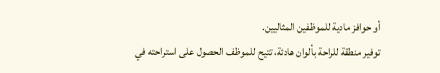أو حوافز مادية للموظفين المثاليين.
توفير منطقة للراحة بألوان هادئة، تتيح للموظف الحصول على استراحته في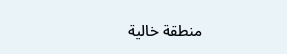منطقة خالية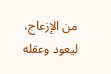من الإزعاج، ليعود وعقله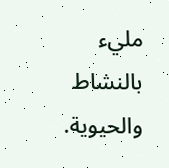مليء بالنشاط والحيوية.